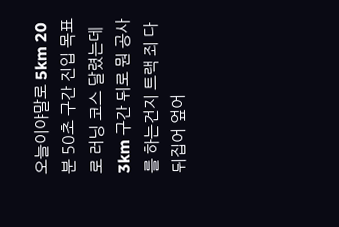오늘이야말로 5km 20분 50초 구간 진입 목표로 러닝 코스 달렸는데 3km 구간 뒤로 뭔 공사를 하는건지 트랙 죄 다 뒤집어 엎어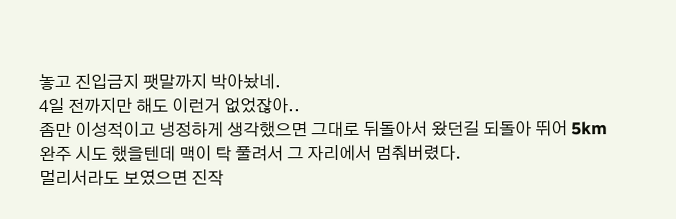놓고 진입금지 팻말까지 박아놨네.
4일 전까지만 해도 이런거 없었잖아..
좀만 이성적이고 냉정하게 생각했으면 그대로 뒤돌아서 왔던길 되돌아 뛰어 5km 완주 시도 했을텐데 맥이 탁 풀려서 그 자리에서 멈춰버렸다.
멀리서라도 보였으면 진작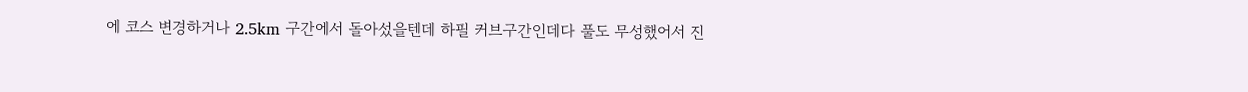에 코스 변경하거나 2.5km 구간에서 돌아섰을텐데 하필 커브구간인데다 풀도 무성했어서 진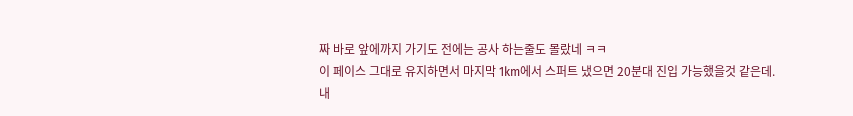짜 바로 앞에까지 가기도 전에는 공사 하는줄도 몰랐네 ㅋㅋ
이 페이스 그대로 유지하면서 마지막 1km에서 스퍼트 냈으면 20분대 진입 가능했을것 같은데.
내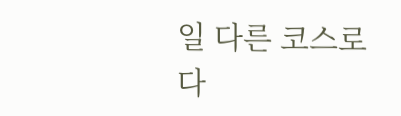일 다른 코스로 다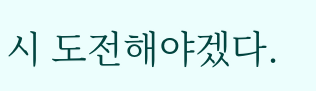시 도전해야겠다.